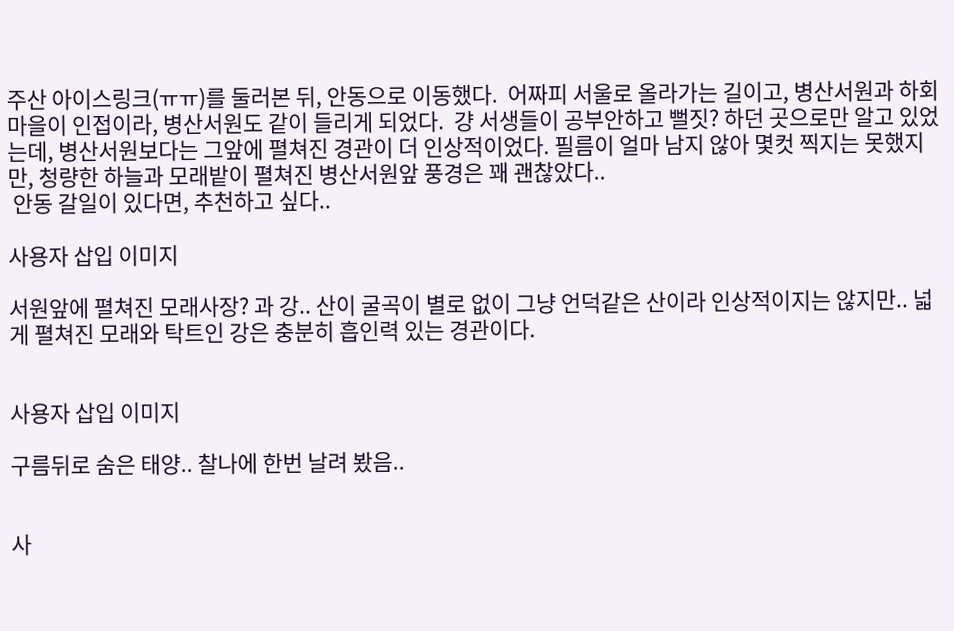주산 아이스링크(ㅠㅠ)를 둘러본 뒤, 안동으로 이동했다.  어짜피 서울로 올라가는 길이고, 병산서원과 하회마을이 인접이라, 병산서원도 같이 들리게 되었다.  걍 서생들이 공부안하고 뻘짓? 하던 곳으로만 알고 있었는데, 병산서원보다는 그앞에 펼쳐진 경관이 더 인상적이었다. 필름이 얼마 남지 않아 몇컷 찍지는 못했지만, 청량한 하늘과 모래밭이 펼쳐진 병산서원앞 풍경은 꽤 괜찮았다..
 안동 갈일이 있다면, 추천하고 싶다..

사용자 삽입 이미지

서원앞에 펼쳐진 모래사장? 과 강.. 산이 굴곡이 별로 없이 그냥 언덕같은 산이라 인상적이지는 않지만.. 넓게 펼쳐진 모래와 탁트인 강은 충분히 흡인력 있는 경관이다.


사용자 삽입 이미지

구름뒤로 숨은 태양.. 찰나에 한번 날려 봤음..


사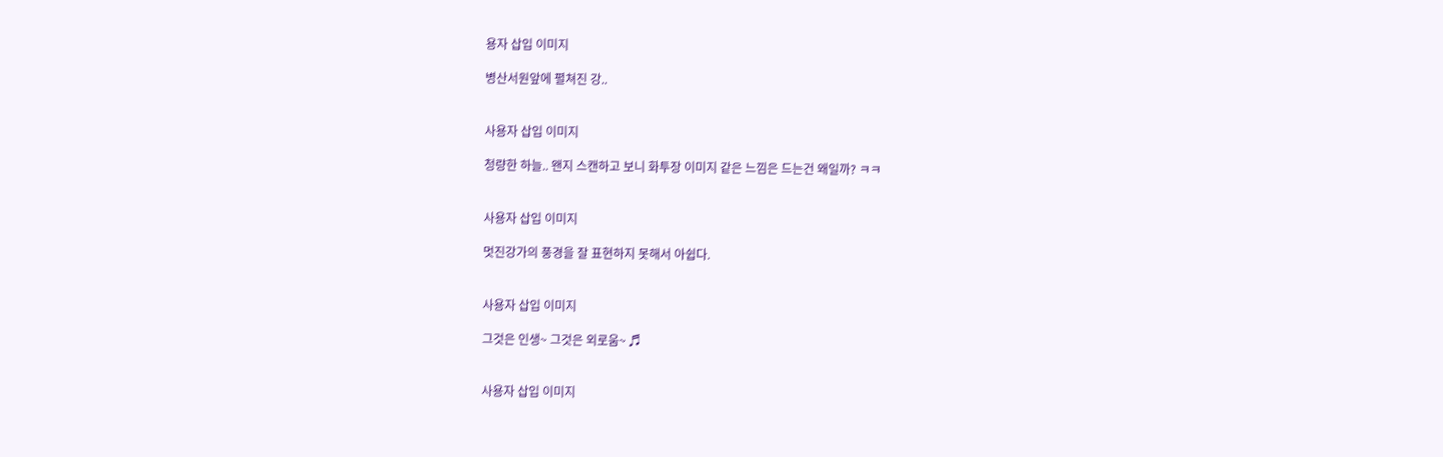용자 삽입 이미지

병산서원앞에 펼쳐진 강..


사용자 삽입 이미지

청량한 하늘.. 왠지 스캔하고 보니 화투장 이미지 같은 느낌은 드는건 왜일까? ㅋㅋ


사용자 삽입 이미지

멋진강가의 풍경을 잘 표현하지 못해서 아쉽다.


사용자 삽입 이미지

그것은 인생~ 그것은 외로움~ ♬


사용자 삽입 이미지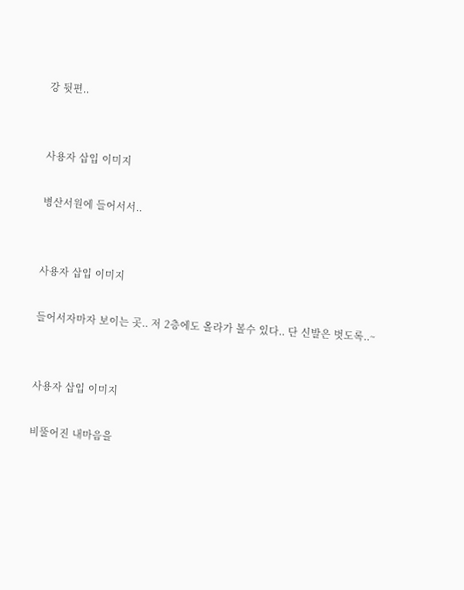강 뒷편..


사용자 삽입 이미지

병산서원에 들어서서..


사용자 삽입 이미지

들어서자마자 보이는 곳.. 저 2층에도 올라가 볼수 있다.. 단 신발은 벗도록..~


사용자 삽입 이미지

비뚤어진 내마음을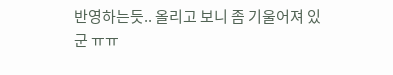반영하는듯.. 올리고 보니 좀 기울어져 있군 ㅠㅠ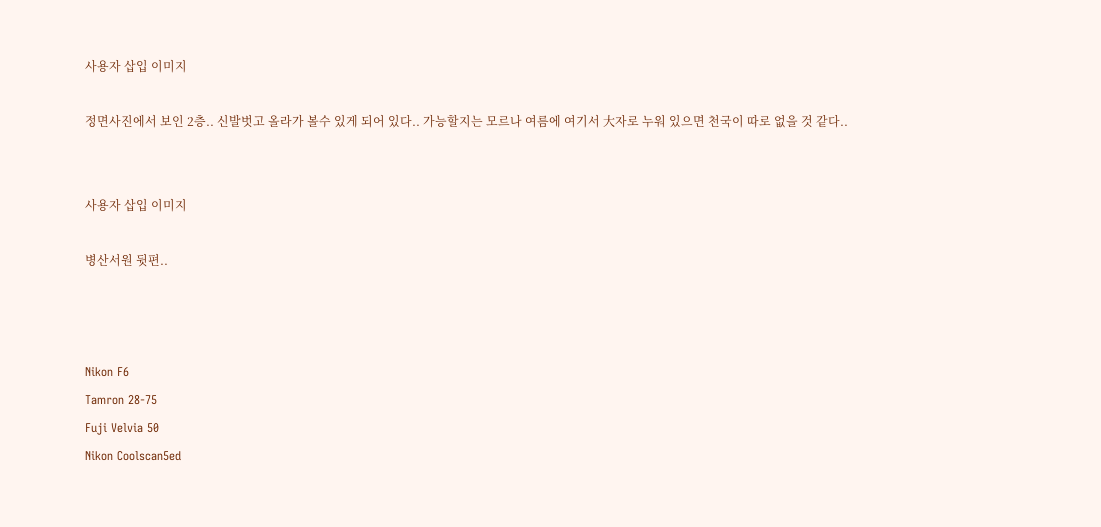사용자 삽입 이미지

정면사진에서 보인 2층.. 신발벗고 올라가 볼수 있게 되어 있다.. 가능할지는 모르나 여름에 여기서 大자로 누워 있으면 천국이 따로 없을 것 같다..


사용자 삽입 이미지

병산서원 뒷편..



Nikon F6
Tamron 28-75
Fuji Velvia 50
Nikon Coolscan5ed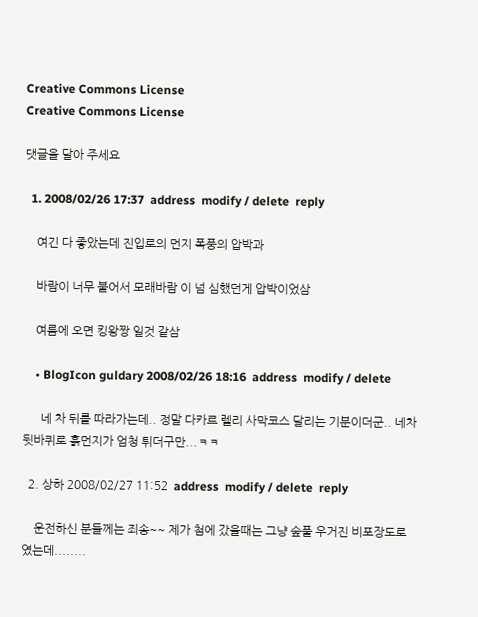Creative Commons License
Creative Commons License

댓글을 달아 주세요

  1. 2008/02/26 17:37  address  modify / delete  reply

    여긴 다 좋았는데 진입로의 먼지 폭풍의 압박과

    바람이 너무 불어서 모래바람 이 넘 심했던게 압박이었삼

    여름에 오면 킹왕짱 일것 같삼

    • BlogIcon guldary 2008/02/26 18:16  address  modify / delete

      네 차 뒤를 따라가는데.. 정말 다카르 렐리 사막코스 달리는 기분이더군.. 네차 뒷바퀴로 흙먼지가 엄청 튀더구만...ㅋㅋ

  2. 상하 2008/02/27 11:52  address  modify / delete  reply

    운전하신 분들께는 죄송~~ 제가 첨에 갔을때는 그냥 숲풀 우거진 비포장도로였는데........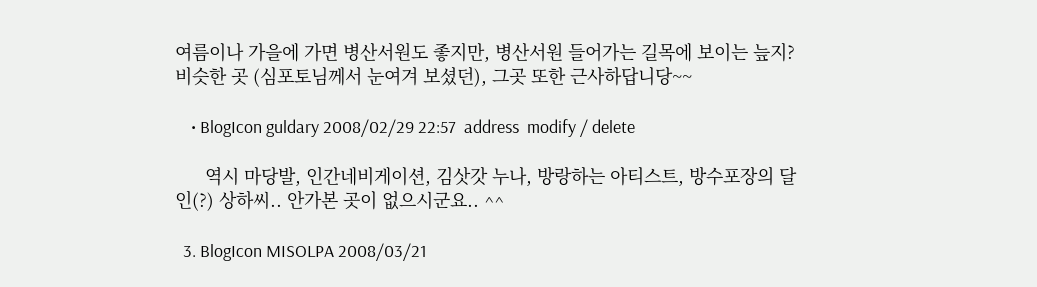여름이나 가을에 가면 병산서원도 좋지만, 병산서원 들어가는 길목에 보이는 늪지? 비슷한 곳 (심포토님께서 눈여겨 보셨던), 그곳 또한 근사하답니당~~

    • BlogIcon guldary 2008/02/29 22:57  address  modify / delete

      역시 마당발, 인간네비게이션, 김삿갓 누나, 방랑하는 아티스트, 방수포장의 달인(?) 상하씨.. 안가본 곳이 없으시군요.. ^^

  3. BlogIcon MISOLPA 2008/03/21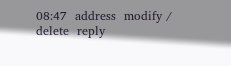08:47  address  modify / delete  reply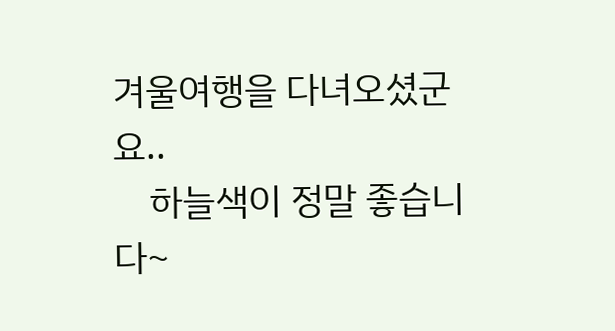겨울여행을 다녀오셨군요..
    하늘색이 정말 좋습니다~